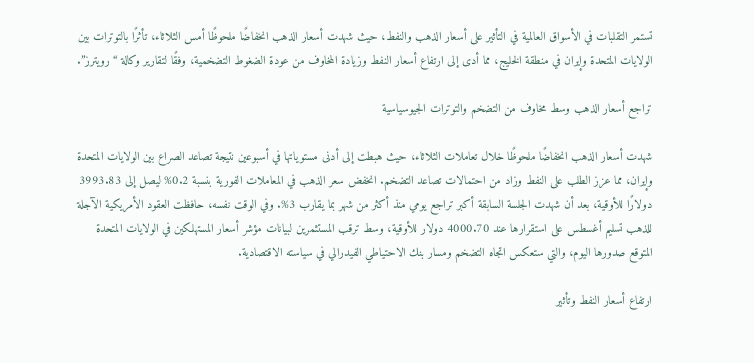تستمر التقلبات في الأسواق العالمية في التأثير على أسعار الذهب والنفط، حيث شهدت أسعار الذهب انخفاضًا ملحوظًا أمس الثلاثاء، تأثرًا بالتوترات بين الولايات المتحدة وإيران في منطقة الخليج، مما أدى إلى ارتفاع أسعار النفط وزيادة المخاوف من عودة الضغوط التضخمية، وفقًا لتقارير وكالة “رويترز”.

تراجع أسعار الذهب وسط مخاوف من التضخم والتوترات الجيوسياسية

شهدت أسعار الذهب انخفاضًا ملحوظًا خلال تعاملات الثلاثاء، حيث هبطت إلى أدنى مستوياتها في أسبوعين نتيجة تصاعد الصراع بين الولايات المتحدة وإيران، مما عزز الطلب على النفط وزاد من احتمالات تصاعد التضخم. انخفض سعر الذهب في المعاملات الفورية بنسبة 0.2% ليصل إلى 3993.83 دولارًا للأوقية، بعد أن شهدت الجلسة السابقة أكبر تراجع يومي منذ أكثر من شهر بما يقارب 3%. وفي الوقت نفسه، حافظت العقود الأمريكية الآجلة للذهب تسليم أغسطس على استقرارها عند 4000.70 دولار للأوقية، وسط ترقب المستثمرين لبيانات مؤشر أسعار المستهلكين في الولايات المتحدة المتوقع صدورها اليوم، والتي ستعكس اتجاه التضخم ومسار بنك الاحتياطي الفيدرالي في سياسته الاقتصادية.

ارتفاع أسعار النفط وتأثير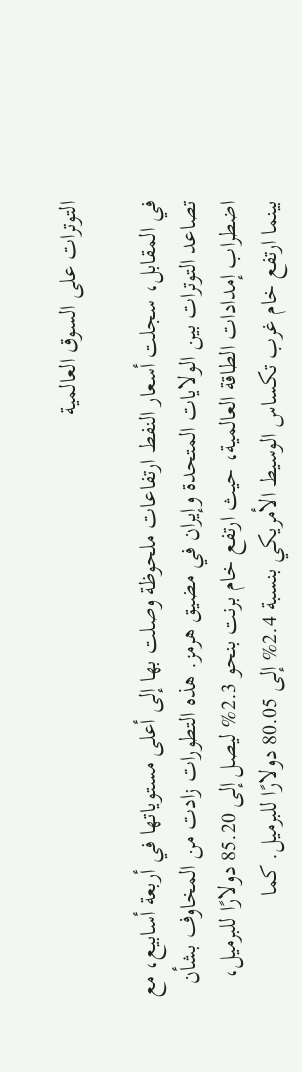التوترات على السوق العالمية

في المقابل، سجلت أسعار النفط ارتفاعات ملحوظة وصلت بها إلى أعلى مستوياتها في أربعة أسابيع، مع تصاعد التوترات بين الولايات المتحدة وإيران في مضيق هرمز. هذه التطورات زادت من المخاوف بشأن اضطراب إمدادات الطاقة العالمية، حيث ارتفع خام برنت بنحو 2.3% ليصل إلى 85.20 دولارًا للبرميل، بينما ارتفع خام غرب تكساس الوسيط الأمريكي بنسبة 2.4% إلى 80.05 دولارًا للبرميل. كما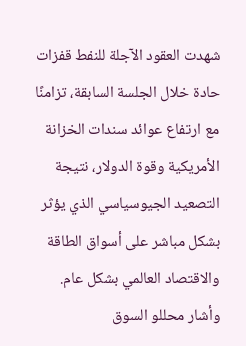شهدت العقود الآجلة للنفط قفزات حادة خلال الجلسة السابقة، تزامنًا مع ارتفاع عوائد سندات الخزانة الأمريكية وقوة الدولار، نتيجة التصعيد الجيوسياسي الذي يؤثر بشكل مباشر على أسواق الطاقة والاقتصاد العالمي بشكل عام. وأشار محللو السوق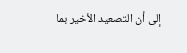إلى أن التصعيد الأخير بما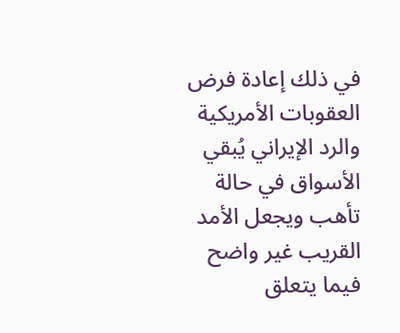في ذلك إعادة فرض العقوبات الأمريكية والرد الإيراني يُبقي الأسواق في حالة تأهب ويجعل الأمد القريب غير واضح فيما يتعلق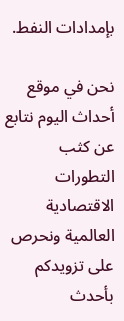بإمدادات النفط.

نحن في موقع أحداث اليوم نتابع عن كثب التطورات الاقتصادية العالمية ونحرص على تزويدكم بأحدث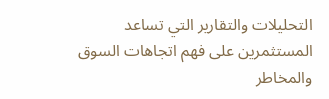التحليلات والتقارير التي تساعد المستثمرين على فهم اتجاهات السوق والمخاطر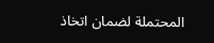المحتملة لضمان اتخاذ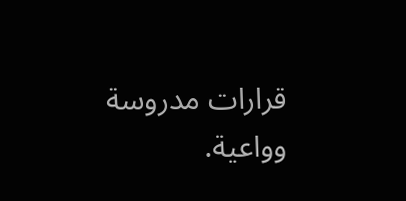قرارات مدروسة وواعية.